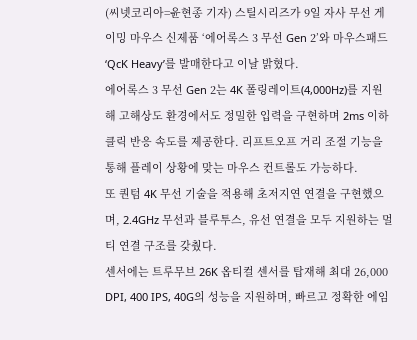(씨넷코리아=윤현종 기자) 스틸시리즈가 9일 자사 무선 게이밍 마우스 신제품 ‘에어록스 3 무선 Gen 2’와 마우스패드 ‘QcK Heavy’를 발매한다고 이날 밝혔다.
에어록스 3 무선 Gen 2는 4K 폴링레이트(4,000Hz)를 지원해 고해상도 환경에서도 정밀한 입력을 구현하며 2ms 이하 클릭 반응 속도를 제공한다. 리프트오프 거리 조절 기능을 통해 플레이 상황에 맞는 마우스 컨트롤도 가능하다.
또 퀀텀 4K 무선 기술을 적용해 초저지연 연결을 구현했으며, 2.4GHz 무선과 블루투스, 유선 연결을 모두 지원하는 멀티 연결 구조를 갖췄다.
센서에는 트루무브 26K 옵티컬 센서를 탑재해 최대 26,000 DPI, 400 IPS, 40G의 성능을 지원하며, 빠르고 정확한 에임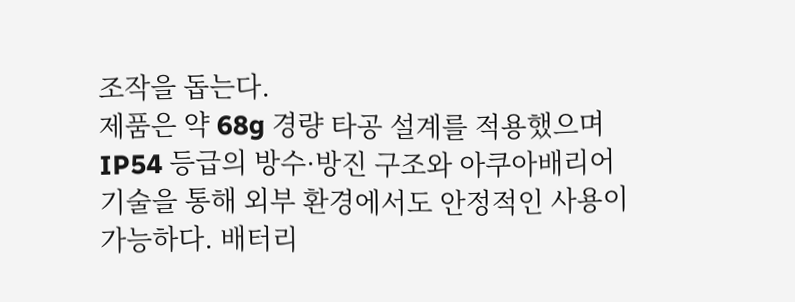조작을 돕는다.
제품은 약 68g 경량 타공 설계를 적용했으며 IP54 등급의 방수·방진 구조와 아쿠아배리어 기술을 통해 외부 환경에서도 안정적인 사용이 가능하다. 배터리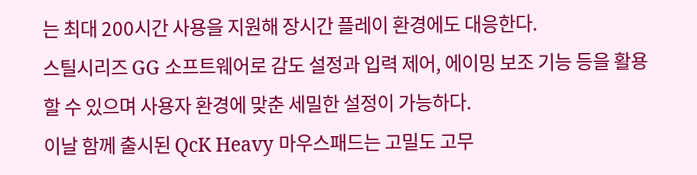는 최대 200시간 사용을 지원해 장시간 플레이 환경에도 대응한다.
스틸시리즈 GG 소프트웨어로 감도 설정과 입력 제어, 에이밍 보조 기능 등을 활용할 수 있으며 사용자 환경에 맞춘 세밀한 설정이 가능하다.
이날 함께 출시된 QcK Heavy 마우스패드는 고밀도 고무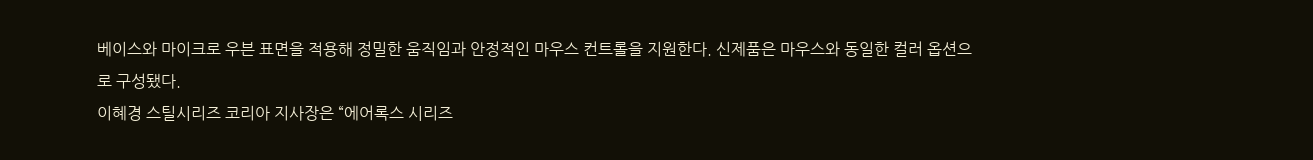베이스와 마이크로 우븐 표면을 적용해 정밀한 움직임과 안정적인 마우스 컨트롤을 지원한다. 신제품은 마우스와 동일한 컬러 옵션으로 구성됐다.
이혜경 스틸시리즈 코리아 지사장은 “에어록스 시리즈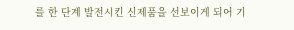를 한 단계 발전시킨 신제품을 선보이게 되어 기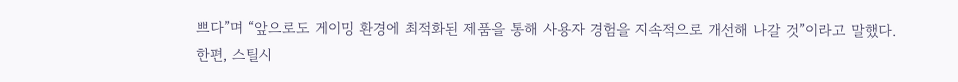쁘다”며 “앞으로도 게이밍 환경에 최적화된 제품을 통해 사용자 경험을 지속적으로 개선해 나갈 것”이라고 말했다.
한편, 스틸시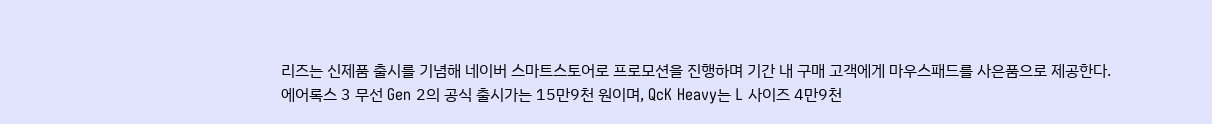리즈는 신제품 출시를 기념해 네이버 스마트스토어로 프로모션을 진행하며 기간 내 구매 고객에게 마우스패드를 사은품으로 제공한다. 에어록스 3 무선 Gen 2의 공식 출시가는 15만9천 원이며, QcK Heavy는 L 사이즈 4만9천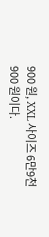900 원, XXL 사이즈 6만9천900 원이다.